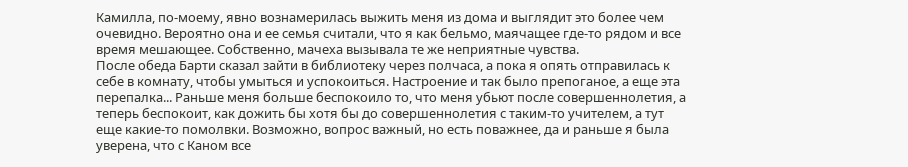Камилла, по-моему, явно вознамерилась выжить меня из дома и выглядит это более чем очевидно. Вероятно она и ее семья считали, что я как бельмо, маячащее где-то рядом и все время мешающее. Собственно, мачеха вызывала те же неприятные чувства.
После обеда Барти сказал зайти в библиотеку через полчаса, а пока я опять отправилась к себе в комнату, чтобы умыться и успокоиться. Настроение и так было препоганое, а еще эта перепалка... Раньше меня больше беспокоило то, что меня убьют после совершеннолетия, а теперь беспокоит, как дожить бы хотя бы до совершеннолетия с таким-то учителем, а тут еще какие-то помолвки. Возможно, вопрос важный, но есть поважнее, да и раньше я была уверена, что с Каном все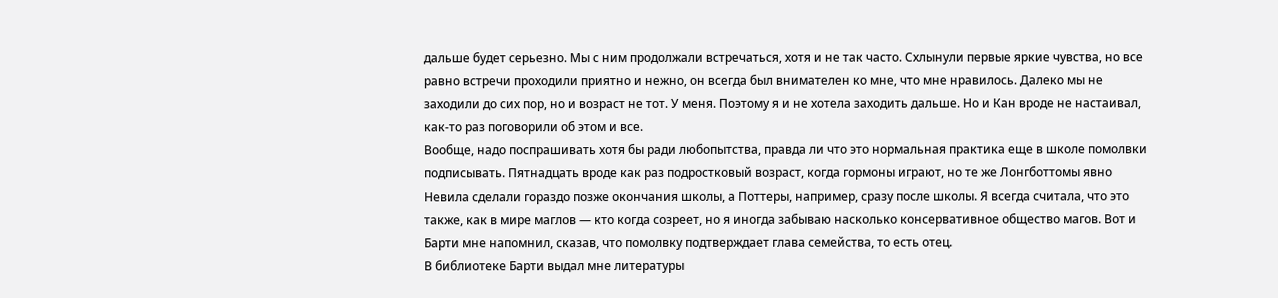дальше будет серьезно. Мы с ним продолжали встречаться, хотя и не так часто. Схлынули первые яркие чувства, но все равно встречи проходили приятно и нежно, он всегда был внимателен ко мне, что мне нравилось. Далеко мы не заходили до сих пор, но и возраст не тот. У меня. Поэтому я и не хотела заходить дальше. Но и Кан вроде не настаивал, как-то раз поговорили об этом и все.
Вообще, надо поспрашивать хотя бы ради любопытства, правда ли что это нормальная практика еще в школе помолвки подписывать. Пятнадцать вроде как раз подростковый возраст, когда гормоны играют, но те же Лонгботтомы явно Невила сделали гораздо позже окончания школы, а Поттеры, например, сразу после школы. Я всегда считала, что это также, как в мире маглов — кто когда созреет, но я иногда забываю насколько консервативное общество магов. Вот и Барти мне напомнил, сказав, что помолвку подтверждает глава семейства, то есть отец.
В библиотеке Барти выдал мне литературы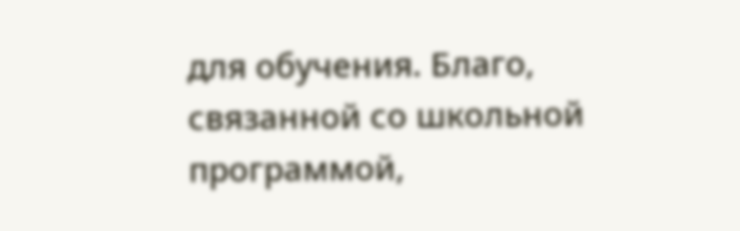для обучения. Благо, связанной со школьной программой,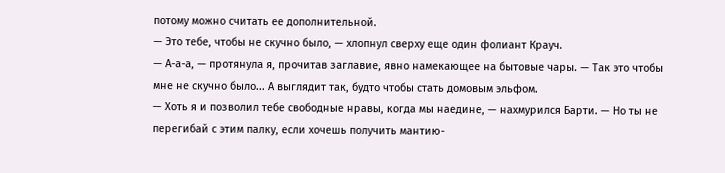потому можно считать ее дополнительной.
— Это тебе, чтобы не скучно было, — хлопнул сверху еще один фолиант Крауч.
— А-а-а, — протянула я, прочитав заглавие, явно намекающее на бытовые чары. — Так это чтобы мне не скучно было... А выглядит так, будто чтобы стать домовым эльфом.
— Хоть я и позволил тебе свободные нравы, когда мы наедине, — нахмурился Барти. — Но ты не перегибай с этим палку, если хочешь получить мантию-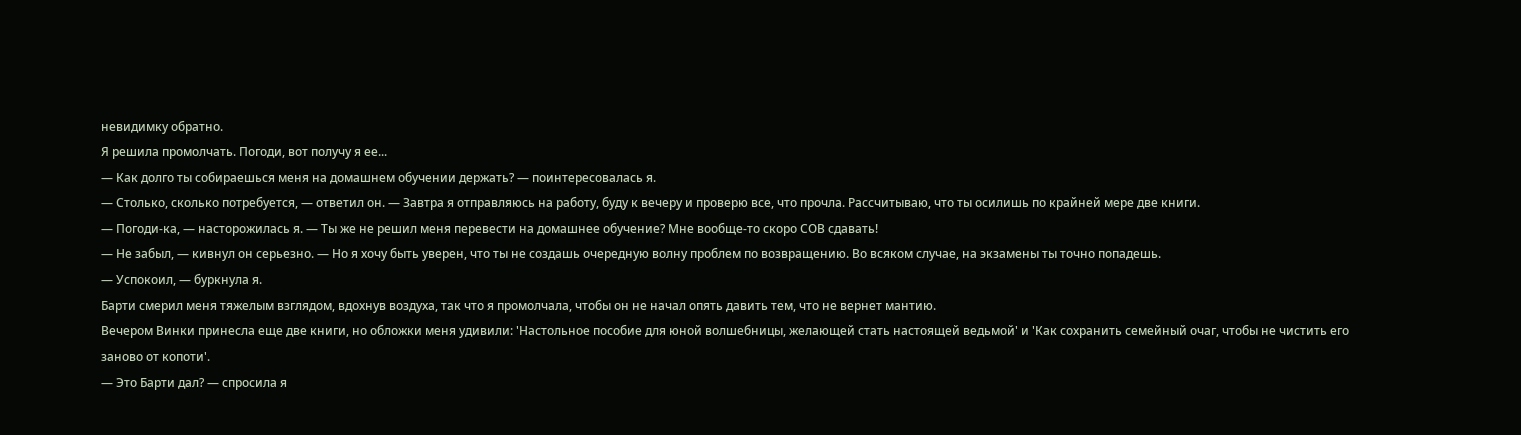невидимку обратно.
Я решила промолчать. Погоди, вот получу я ее...
— Как долго ты собираешься меня на домашнем обучении держать? — поинтересовалась я.
— Столько, сколько потребуется, — ответил он. — Завтра я отправляюсь на работу, буду к вечеру и проверю все, что прочла. Рассчитываю, что ты осилишь по крайней мере две книги.
— Погоди-ка, — насторожилась я. — Ты же не решил меня перевести на домашнее обучение? Мне вообще-то скоро СОВ сдавать!
— Не забыл, — кивнул он серьезно. — Но я хочу быть уверен, что ты не создашь очередную волну проблем по возвращению. Во всяком случае, на экзамены ты точно попадешь.
— Успокоил, — буркнула я.
Барти смерил меня тяжелым взглядом, вдохнув воздуха, так что я промолчала, чтобы он не начал опять давить тем, что не вернет мантию.
Вечером Винки принесла еще две книги, но обложки меня удивили: 'Настольное пособие для юной волшебницы, желающей стать настоящей ведьмой' и 'Как сохранить семейный очаг, чтобы не чистить его заново от копоти'.
— Это Барти дал? — спросила я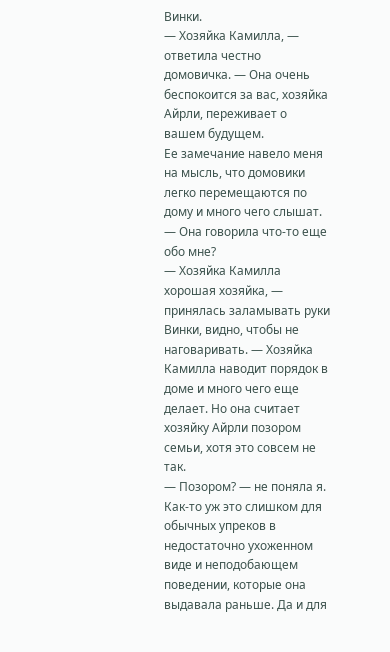Винки.
— Хозяйка Камилла, — ответила честно домовичка. — Она очень беспокоится за вас, хозяйка Айрли, переживает о вашем будущем.
Ее замечание навело меня на мысль, что домовики легко перемещаются по дому и много чего слышат.
— Она говорила что-то еще обо мне?
— Хозяйка Камилла хорошая хозяйка, — принялась заламывать руки Винки, видно, чтобы не наговаривать. — Хозяйка Камилла наводит порядок в доме и много чего еще делает. Но она считает хозяйку Айрли позором семьи, хотя это совсем не так.
— Позором? — не поняла я.
Как-то уж это слишком для обычных упреков в недостаточно ухоженном виде и неподобающем поведении, которые она выдавала раньше. Да и для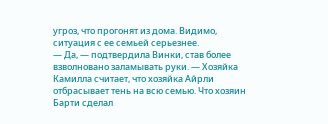угроз, что прогонят из дома. Видимо, ситуация с ее семьей серьезнее.
— Да, — подтвердила Винки, став более взволновано заламывать руки. — Хозяйка Камилла считает, что хозяйка Айрли отбрасывает тень на всю семью. Что хозяин Барти сделал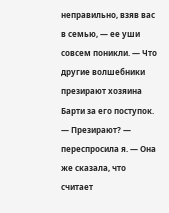неправильно, взяв вас в семью, — ее уши совсем поникли. — Что другие волшебники презирают хозяина Барти за его поступок.
— Презирают? — переспросила я. — Она же сказала, что считает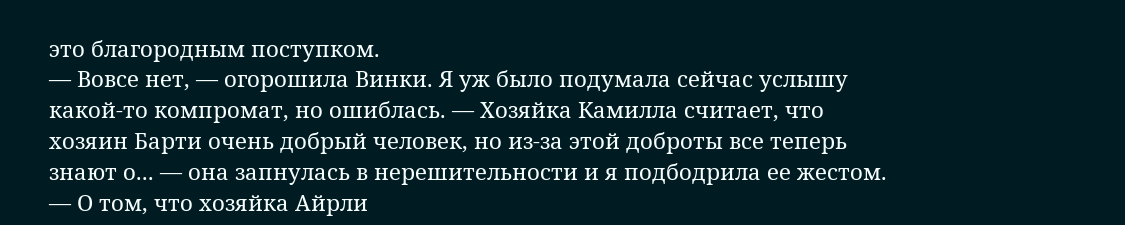это благородным поступком.
— Вовсе нет, — огорошила Винки. Я уж было подумала сейчас услышу какой-то компромат, но ошиблась. — Хозяйка Камилла считает, что хозяин Барти очень добрый человек, но из-за этой доброты все теперь знают о... — она запнулась в нерешительности и я подбодрила ее жестом. — О том, что хозяйка Айрли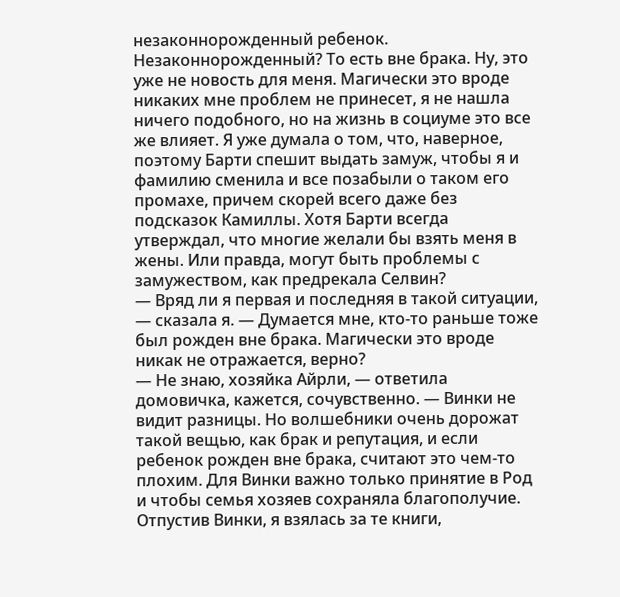незаконнорожденный ребенок.
Незаконнорожденный? То есть вне брака. Ну, это уже не новость для меня. Магически это вроде никаких мне проблем не принесет, я не нашла ничего подобного, но на жизнь в социуме это все же влияет. Я уже думала о том, что, наверное, поэтому Барти спешит выдать замуж, чтобы я и фамилию сменила и все позабыли о таком его промахе, причем скорей всего даже без подсказок Камиллы. Хотя Барти всегда утверждал, что многие желали бы взять меня в жены. Или правда, могут быть проблемы с замужеством, как предрекала Селвин?
— Вряд ли я первая и последняя в такой ситуации, — сказала я. — Думается мне, кто-то раньше тоже был рожден вне брака. Магически это вроде никак не отражается, верно?
— Не знаю, хозяйка Айрли, — ответила домовичка, кажется, сочувственно. — Винки не видит разницы. Но волшебники очень дорожат такой вещью, как брак и репутация, и если ребенок рожден вне брака, считают это чем-то плохим. Для Винки важно только принятие в Род и чтобы семья хозяев сохраняла благополучие.
Отпустив Винки, я взялась за те книги,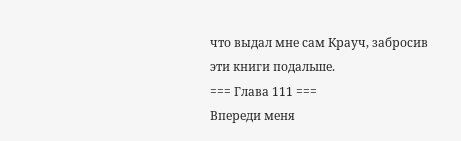что выдал мне сам Крауч, забросив эти книги подальше.
=== Глава 111 ===
Впереди меня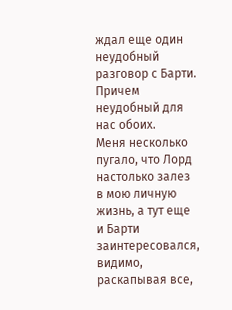ждал еще один неудобный разговор с Барти. Причем неудобный для нас обоих.
Меня несколько пугало, что Лорд настолько залез в мою личную жизнь, а тут еще и Барти заинтересовался, видимо, раскапывая все,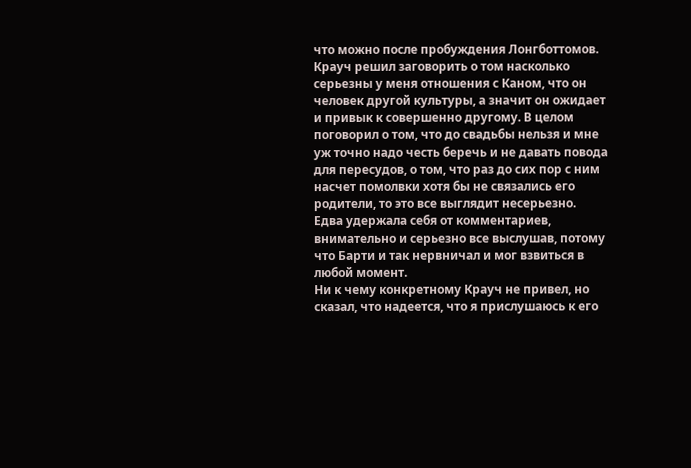что можно после пробуждения Лонгботтомов. Крауч решил заговорить о том насколько серьезны у меня отношения с Каном, что он человек другой культуры, а значит он ожидает и привык к совершенно другому. В целом поговорил о том, что до свадьбы нельзя и мне уж точно надо честь беречь и не давать повода для пересудов, о том, что раз до сих пор с ним насчет помолвки хотя бы не связались его родители, то это все выглядит несерьезно.
Едва удержала себя от комментариев, внимательно и серьезно все выслушав, потому что Барти и так нервничал и мог взвиться в любой момент.
Ни к чему конкретному Крауч не привел, но сказал, что надеется, что я прислушаюсь к его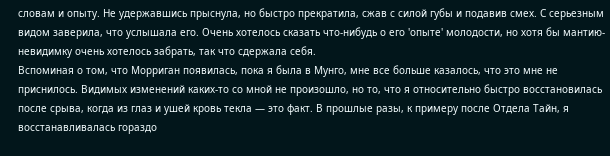словам и опыту. Не удержавшись прыснула, но быстро прекратила, сжав с силой губы и подавив смех. С серьезным видом заверила, что услышала его. Очень хотелось сказать что-нибудь о его 'опыте' молодости, но хотя бы мантию-невидимку очень хотелось забрать, так что сдержала себя.
Вспоминая о том, что Морриган появилась, пока я была в Мунго, мне все больше казалось, что это мне не приснилось. Видимых изменений каких-то со мной не произошло, но то, что я относительно быстро восстановилась после срыва, когда из глаз и ушей кровь текла — это факт. В прошлые разы, к примеру после Отдела Тайн, я восстанавливалась гораздо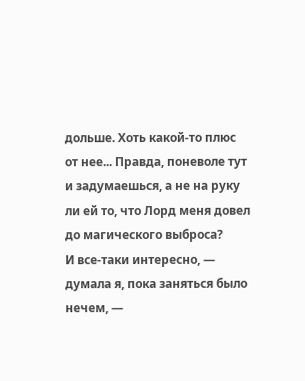дольше. Хоть какой-то плюс от нее... Правда, поневоле тут и задумаешься, а не на руку ли ей то, что Лорд меня довел до магического выброса?
И все-таки интересно, — думала я, пока заняться было нечем, —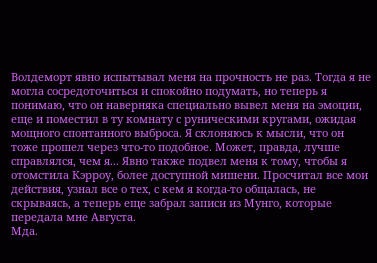Волдеморт явно испытывал меня на прочность не раз. Тогда я не могла сосредоточиться и спокойно подумать, но теперь я понимаю, что он наверняка специально вывел меня на эмоции, еще и поместил в ту комнату с руническими кругами, ожидая мощного спонтанного выброса. Я склоняюсь к мысли, что он тоже прошел через что-то подобное. Может, правда, лучше справлялся, чем я... Явно также подвел меня к тому, чтобы я отомстила Кэрроу, более доступной мишени. Просчитал все мои действия, узнал все о тех, с кем я когда-то общалась, не скрываясь, а теперь еще забрал записи из Мунго, которые передала мне Августа.
Мда.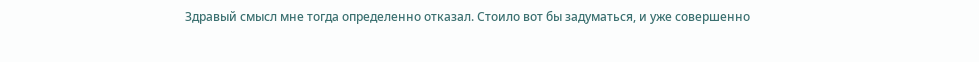Здравый смысл мне тогда определенно отказал. Стоило вот бы задуматься, и уже совершенно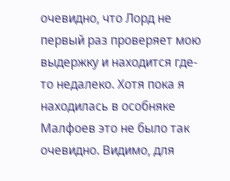очевидно, что Лорд не первый раз проверяет мою выдержку и находится где-то недалеко. Хотя пока я находилась в особняке Малфоев это не было так очевидно. Видимо, для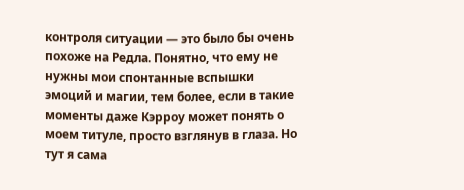контроля ситуации — это было бы очень похоже на Редла. Понятно, что ему не нужны мои спонтанные вспышки эмоций и магии, тем более, если в такие моменты даже Кэрроу может понять о моем титуле, просто взглянув в глаза. Но тут я сама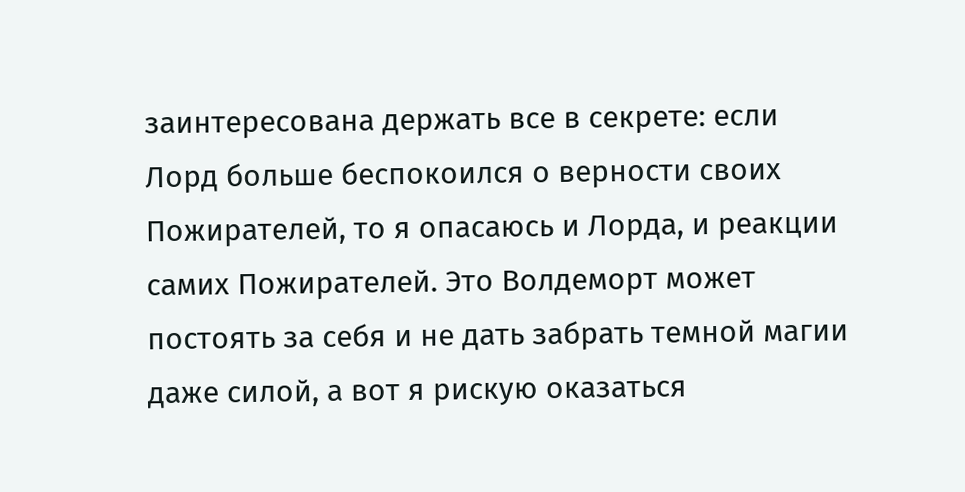заинтересована держать все в секрете: если Лорд больше беспокоился о верности своих Пожирателей, то я опасаюсь и Лорда, и реакции самих Пожирателей. Это Волдеморт может постоять за себя и не дать забрать темной магии даже силой, а вот я рискую оказаться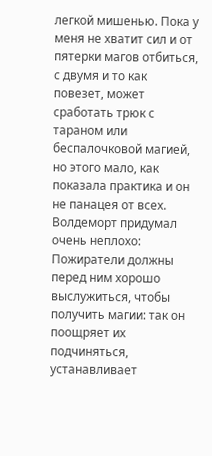легкой мишенью. Пока у меня не хватит сил и от пятерки магов отбиться, с двумя и то как повезет, может сработать трюк с тараном или беспалочковой магией, но этого мало, как показала практика и он не панацея от всех.
Волдеморт придумал очень неплохо: Пожиратели должны перед ним хорошо выслужиться, чтобы получить магии: так он поощряет их подчиняться, устанавливает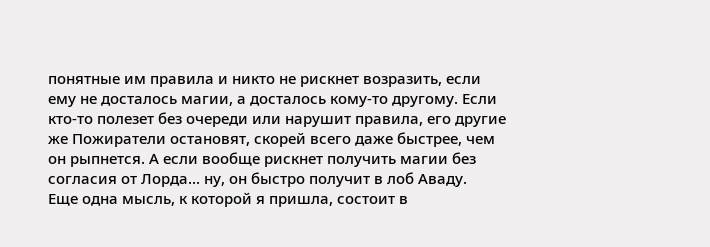понятные им правила и никто не рискнет возразить, если ему не досталось магии, а досталось кому-то другому. Если кто-то полезет без очереди или нарушит правила, его другие же Пожиратели остановят, скорей всего даже быстрее, чем он рыпнется. А если вообще рискнет получить магии без согласия от Лорда... ну, он быстро получит в лоб Аваду.
Еще одна мысль, к которой я пришла, состоит в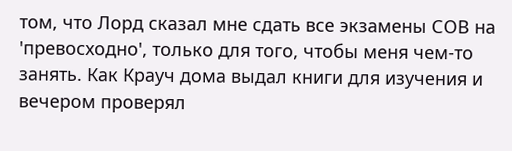том, что Лорд сказал мне сдать все экзамены СОВ на 'превосходно', только для того, чтобы меня чем-то занять. Как Крауч дома выдал книги для изучения и вечером проверял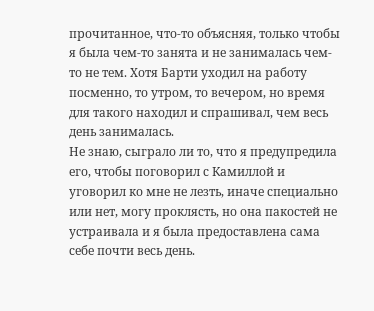прочитанное, что-то объясняя, только чтобы я была чем-то занята и не занималась чем-то не тем. Хотя Барти уходил на работу посменно, то утром, то вечером, но время для такого находил и спрашивал, чем весь день занималась.
Не знаю, сыграло ли то, что я предупредила его, чтобы поговорил с Камиллой и уговорил ко мне не лезть, иначе специально или нет, могу проклясть, но она пакостей не устраивала и я была предоставлена сама себе почти весь день.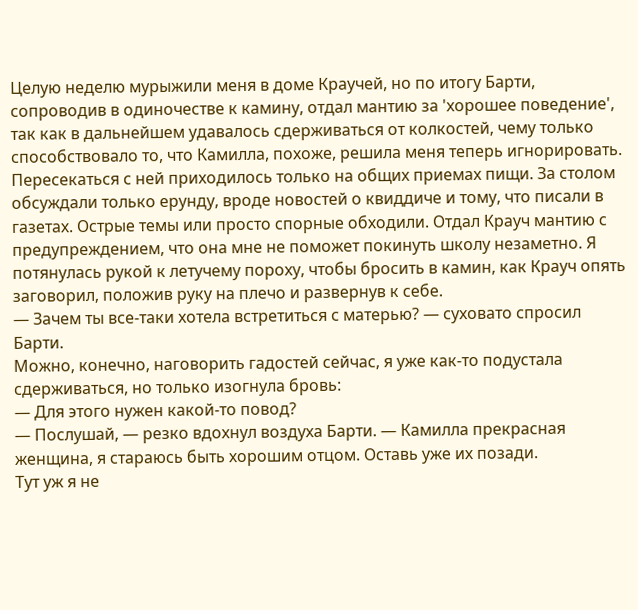Целую неделю мурыжили меня в доме Краучей, но по итогу Барти, сопроводив в одиночестве к камину, отдал мантию за 'хорошее поведение', так как в дальнейшем удавалось сдерживаться от колкостей, чему только способствовало то, что Камилла, похоже, решила меня теперь игнорировать. Пересекаться с ней приходилось только на общих приемах пищи. За столом обсуждали только ерунду, вроде новостей о квиддиче и тому, что писали в газетах. Острые темы или просто спорные обходили. Отдал Крауч мантию с предупреждением, что она мне не поможет покинуть школу незаметно. Я потянулась рукой к летучему пороху, чтобы бросить в камин, как Крауч опять заговорил, положив руку на плечо и развернув к себе.
— Зачем ты все-таки хотела встретиться с матерью? — суховато спросил Барти.
Можно, конечно, наговорить гадостей сейчас, я уже как-то подустала сдерживаться, но только изогнула бровь:
— Для этого нужен какой-то повод?
— Послушай, — резко вдохнул воздуха Барти. — Камилла прекрасная женщина, я стараюсь быть хорошим отцом. Оставь уже их позади.
Тут уж я не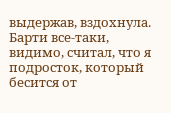выдержав, вздохнула. Барти все-таки, видимо, считал, что я подросток, который бесится от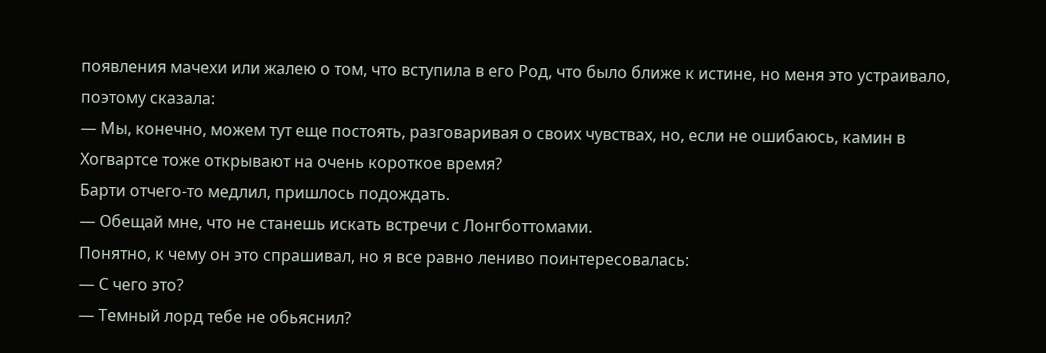появления мачехи или жалею о том, что вступила в его Род, что было ближе к истине, но меня это устраивало, поэтому сказала:
— Мы, конечно, можем тут еще постоять, разговаривая о своих чувствах, но, если не ошибаюсь, камин в Хогвартсе тоже открывают на очень короткое время?
Барти отчего-то медлил, пришлось подождать.
— Обещай мне, что не станешь искать встречи с Лонгботтомами.
Понятно, к чему он это спрашивал, но я все равно лениво поинтересовалась:
— С чего это?
— Темный лорд тебе не обьяснил?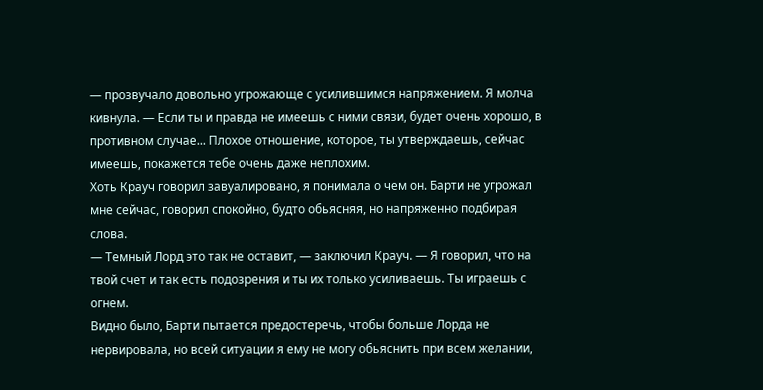— прозвучало довольно угрожающе с усилившимся напряжением. Я молча кивнула. — Если ты и правда не имеешь с ними связи, будет очень хорошо, в противном случае... Плохое отношение, которое, ты утверждаешь, сейчас имеешь, покажется тебе очень даже неплохим.
Хоть Крауч говорил завуалировано, я понимала о чем он. Барти не угрожал мне сейчас, говорил спокойно, будто обьясняя, но напряженно подбирая слова.
— Темный Лорд это так не оставит, — заключил Крауч. — Я говорил, что на твой счет и так есть подозрения и ты их только усиливаешь. Ты играешь с огнем.
Видно было, Барти пытается предостеречь, чтобы больше Лорда не нервировала, но всей ситуации я ему не могу обьяснить при всем желании,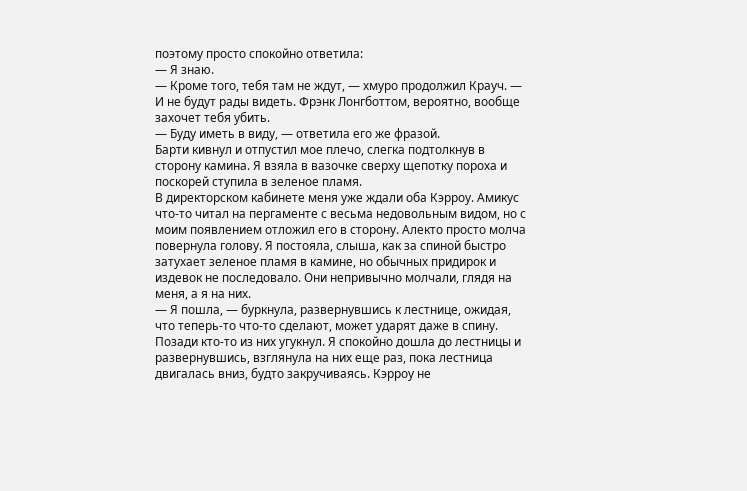поэтому просто спокойно ответила:
— Я знаю.
— Кроме того, тебя там не ждут, — хмуро продолжил Крауч. — И не будут рады видеть. Фрэнк Лонгботтом, вероятно, вообще захочет тебя убить.
— Буду иметь в виду, — ответила его же фразой.
Барти кивнул и отпустил мое плечо, слегка подтолкнув в сторону камина. Я взяла в вазочке сверху щепотку пороха и поскорей ступила в зеленое пламя.
В директорском кабинете меня уже ждали оба Кэрроу. Амикус что-то читал на пергаменте с весьма недовольным видом, но с моим появлением отложил его в сторону. Алекто просто молча повернула голову. Я постояла, слыша, как за спиной быстро затухает зеленое пламя в камине, но обычных придирок и издевок не последовало. Они непривычно молчали, глядя на меня, а я на них.
— Я пошла, — буркнула, развернувшись к лестнице, ожидая, что теперь-то что-то сделают, может ударят даже в спину.
Позади кто-то из них угукнул. Я спокойно дошла до лестницы и развернувшись, взглянула на них еще раз, пока лестница двигалась вниз, будто закручиваясь. Кэрроу не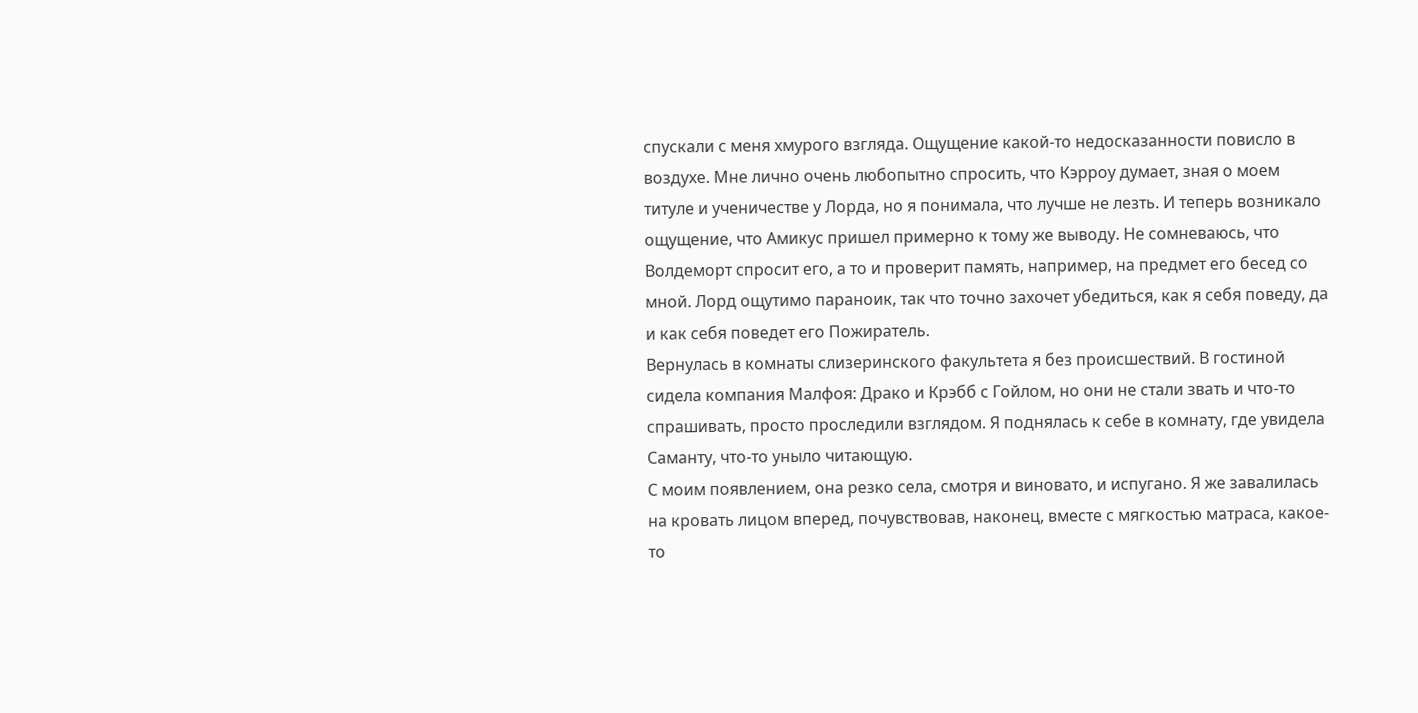спускали с меня хмурого взгляда. Ощущение какой-то недосказанности повисло в воздухе. Мне лично очень любопытно спросить, что Кэрроу думает, зная о моем титуле и ученичестве у Лорда, но я понимала, что лучше не лезть. И теперь возникало ощущение, что Амикус пришел примерно к тому же выводу. Не сомневаюсь, что Волдеморт спросит его, а то и проверит память, например, на предмет его бесед со мной. Лорд ощутимо параноик, так что точно захочет убедиться, как я себя поведу, да и как себя поведет его Пожиратель.
Вернулась в комнаты слизеринского факультета я без происшествий. В гостиной сидела компания Малфоя: Драко и Крэбб с Гойлом, но они не стали звать и что-то спрашивать, просто проследили взглядом. Я поднялась к себе в комнату, где увидела Саманту, что-то уныло читающую.
С моим появлением, она резко села, смотря и виновато, и испугано. Я же завалилась на кровать лицом вперед, почувствовав, наконец, вместе с мягкостью матраса, какое-то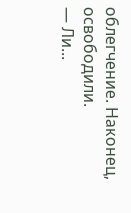облегчение. Наконец, освободили.
— Ли...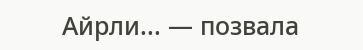Айрли... — позвала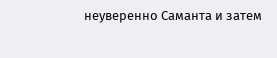неуверенно Саманта и затем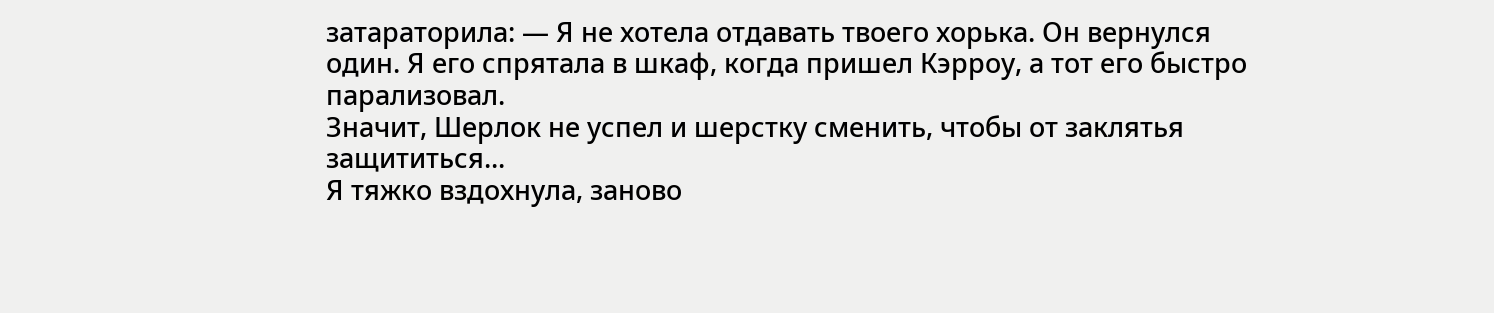затараторила: — Я не хотела отдавать твоего хорька. Он вернулся один. Я его спрятала в шкаф, когда пришел Кэрроу, а тот его быстро парализовал.
Значит, Шерлок не успел и шерстку сменить, чтобы от заклятья защититься...
Я тяжко вздохнула, заново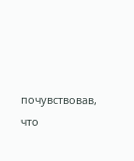почувствовав, что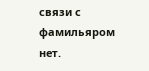связи с фамильяром нет.